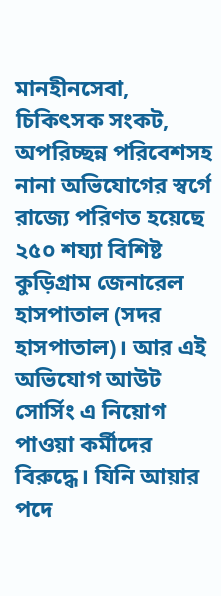মানহীনসেবা, চিকিৎসক সংকট, অপরিচ্ছন্ন পরিবেশসহ নানা অভিযোগের স্বর্গে রাজ্যে পরিণত হয়েছে ২৫০ শয্যা বিশিষ্ট কুড়িগ্রাম জেনারেল হাসপাতাল (সদর হাসপাতাল)। আর এই অভিযোগ আউট সোর্সিং এ নিয়োগ পাওয়া কর্মীদের বিরুদ্ধে। যিনি আয়ার পদে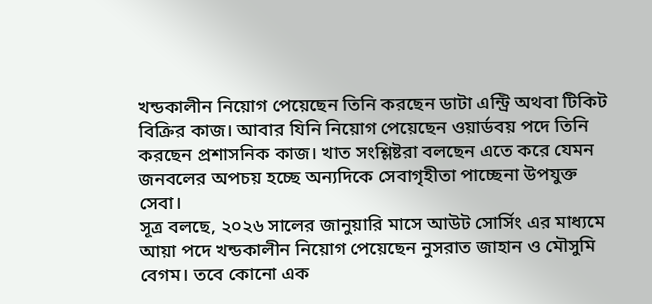খন্ডকালীন নিয়োগ পেয়েছেন তিনি করছেন ডাটা এন্ট্রি অথবা টিকিট বিক্রির কাজ। আবার যিনি নিয়োগ পেয়েছেন ওয়ার্ডবয় পদে তিনি করছেন প্রশাসনিক কাজ। খাত সংশ্লিষ্টরা বলছেন এতে করে যেমন জনবলের অপচয় হচ্ছে অন্যদিকে সেবাগৃহীতা পাচ্ছেনা উপযুক্ত সেবা।
সূত্র বলছে, ২০২৬ সালের জানুয়ারি মাসে আউট সোর্সিং এর মাধ্যমে আয়া পদে খন্ডকালীন নিয়োগ পেয়েছেন নুসরাত জাহান ও মৌসুমি বেগম। তবে কোনো এক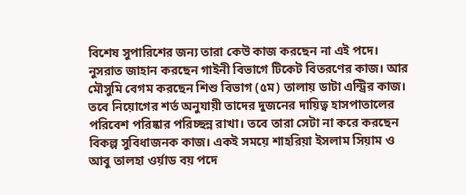বিশেষ সুপারিশের জন্য তারা কেউ কাজ করছেন না এই পদে। নুসরাত জাহান করছেন গাইনী বিভাগে টিকেট বিতরণের কাজ। আর মৌসুমি বেগম করছেন শিশু বিভাগ (৫ম) তালায় ডাটা এন্ট্রির কাজ। তবে নিয়োগের শর্ত অনুযায়ী তাদের দুজনের দায়িত্ব হাসপাতালের পরিবেশ পরিষ্কার পরিচ্ছন্ন রাখা। তবে তারা সেটা না করে করছেন বিকল্প সুবিধাজনক কাজ। একই সময়ে শাহরিয়া ইসলাম সিয়াম ও আবু তালহা ওর্য়াড বয় পদে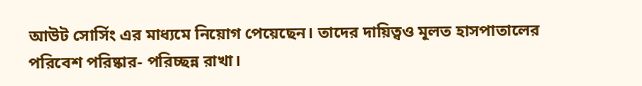আউট সোর্সিং এর মাধ্যমে নিয়োগ পেয়েছেন। তাদের দায়িত্বও মূলত হাসপাতালের পরিবেশ পরিষ্কার- পরিচ্ছন্ন রাখা।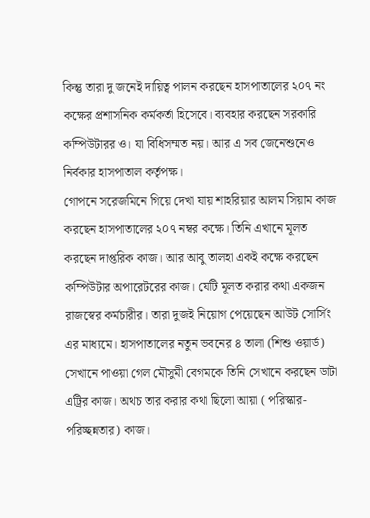কিন্তু তারা দু জনেই দায়িত্ব পালন করছেন হাসপাতালের ২০৭ নং কক্ষের প্রশাসনিক কর্মকর্তা হিসেবে। ব্যবহার করছেন সরকারি কম্পিউটারর ও। যা বিধিসম্মত নয়। আর এ সব জেনেশুনেও নির্বকার হাসপাতাল কর্তৃপক্ষ।
গোপনে সরেজমিনে গিয়ে দেখা যায় শাহরিয়ার আলম সিয়াম কাজ করছেন হাসপাতালের ২০৭ নম্বর কক্ষে। তিনি এখানে মূলত করছেন দাপ্তরিক কাজ। আর আবু তালহা একই কক্ষে করছেন কম্পিউটার অপারেটরের কাজ। যেটি মূলত করার কথা একজন রাজস্বের কর্মচারীর। তারা দুজই নিয়োগ পেয়েছেন আউট সোর্সিং এর মাধ্যমে। হাসপাতালের নতুন ভবনের ৪ তালা (শিশু ওয়ার্ড) সেখানে পাওয়া গেল মৌসুমী বেগমকে তিনি সেখানে করছেন ডাটা এট্রির কাজ। অথচ তার করার কথা ছিলো আয়া ( পরিস্কার- পরিচ্ছন্নতার) কাজ।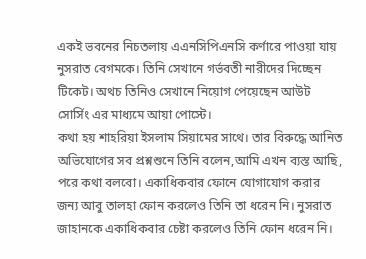একই ভবনের নিচতলায় এএনসিপিএনসি কর্ণারে পাওয়া যায় নুসরাত বেগমকে। তিনি সেখানে গর্ভবতী নারীদের দিচ্ছেন টিকেট। অথচ তিনিও সেখানে নিয়োগ পেয়েছেন আউট সোর্সিং এর মাধ্যমে আয়া পোস্টে।
কথা হয় শাহরিয়া ইসলাম সিয়ামের সাথে। তার বিরুদ্ধে আনিত অভিযোগের সব প্রশ্নশুনে তিনি বলেন,আমি এখন ব্যস্ত আছি, পরে কথা বলবো। একাধিকবার ফোনে যোগাযোগ করার জন্য আবু তালহা ফোন করলেও তিনি তা ধরেন নি। নুসরাত জাহানকে একাধিকবার চেষ্টা করলেও তিনি ফোন ধরেন নি।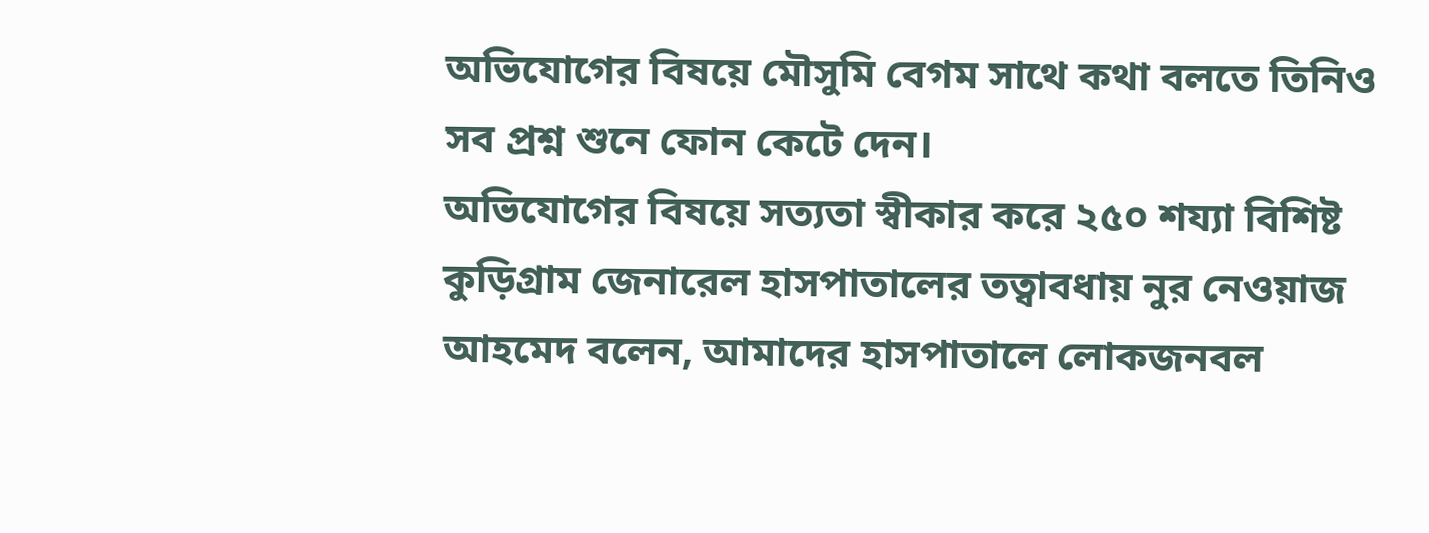অভিযোগের বিষয়ে মৌসুমি বেগম সাথে কথা বলতে তিনিও সব প্রশ্ন শুনে ফোন কেটে দেন।
অভিযোগের বিষয়ে সত্যতা স্বীকার করে ২৫০ শয্যা বিশিষ্ট কুড়িগ্রাম জেনারেল হাসপাতালের তত্বাবধায় নুর নেওয়াজ আহমেদ বলেন, আমাদের হাসপাতালে লোকজনবল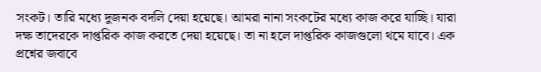সংকট। তারি মধ্যে দুজনক বদলি দেয়া হয়েছে। আমরা নানা সংকটের মধ্যে কাজ করে যাচ্ছি। যারা দক্ষ তাদেরকে দাপ্তরিক কাজ করতে দেয়া হয়েছে। তা না হলে দাপ্তরিক কাজগুলো থমে যাবে। এক প্রশ্নের জবাবে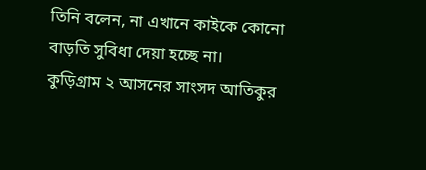তিনি বলেন, না এখানে কাইকে কোনো বাড়তি সুবিধা দেয়া হচ্ছে না।
কুড়িগ্রাম ২ আসনের সাংসদ আতিকুর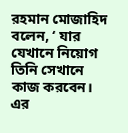রহমান মোজাহিদ বলেন, ‘ যার যেখানে নিয়োগ তিনি সেখানে কাজ করবেন। এর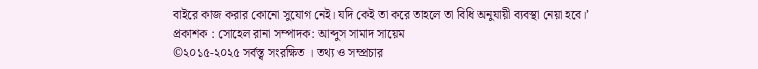বাইরে কাজ করার কোনো সুযোগ নেই। যদি কেই তা করে তাহলে তা বিধি অনুযায়ী ব্যবস্থা নেয়া হবে।’
প্রকাশক : সোহেল রানা সম্পাদক: আব্দুস সামাদ সায়েম
©২০১৫-২০২৫ সর্বস্ত্ব সংরক্ষিত । তথ্য ও সম্প্রচার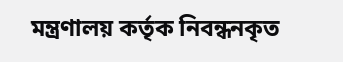মন্ত্রণালয় কর্তৃক নিবন্ধনকৃত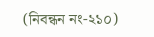(নিবন্ধন নং-২১০)